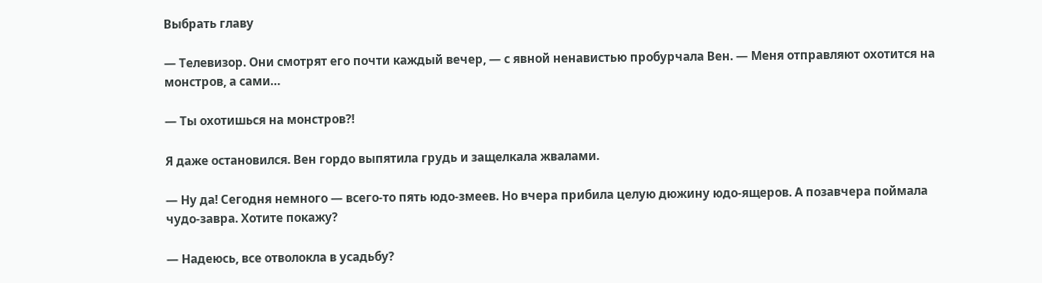Выбрать главу

— Телевизор. Они смотрят его почти каждый вечер, — с явной ненавистью пробурчала Вен. — Меня отправляют охотится на монстров, а сами…

— Ты охотишься на монстров⁈

Я даже остановился. Вен гордо выпятила грудь и защелкала жвалами.

— Ну да! Сегодня немного — всего-то пять юдо-змеев. Но вчера прибила целую дюжину юдо-ящеров. А позавчера поймала чудо-завра. Хотите покажу?

— Надеюсь, все отволокла в усадьбу?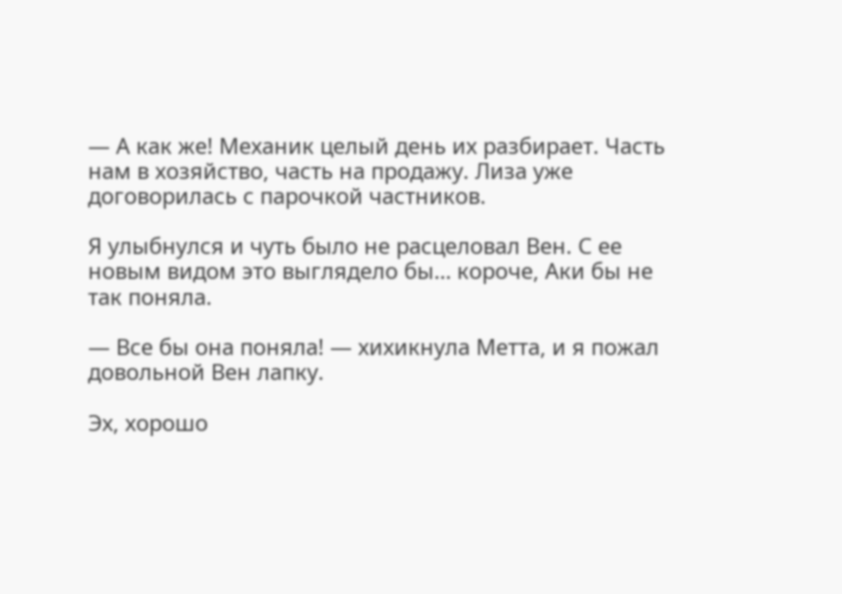— А как же! Механик целый день их разбирает. Часть нам в хозяйство, часть на продажу. Лиза уже договорилась с парочкой частников.

Я улыбнулся и чуть было не расцеловал Вен. С ее новым видом это выглядело бы… короче, Аки бы не так поняла.

— Все бы она поняла! — хихикнула Метта, и я пожал довольной Вен лапку.

Эх, хорошо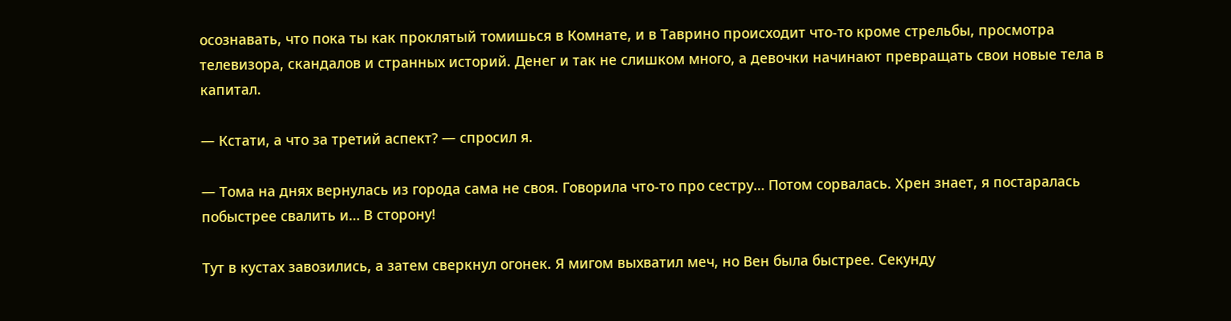осознавать, что пока ты как проклятый томишься в Комнате, и в Таврино происходит что-то кроме стрельбы, просмотра телевизора, скандалов и странных историй. Денег и так не слишком много, а девочки начинают превращать свои новые тела в капитал.

— Кстати, а что за третий аспект? — спросил я.

— Тома на днях вернулась из города сама не своя. Говорила что-то про сестру… Потом сорвалась. Хрен знает, я постаралась побыстрее свалить и… В сторону!

Тут в кустах завозились, а затем сверкнул огонек. Я мигом выхватил меч, но Вен была быстрее. Секунду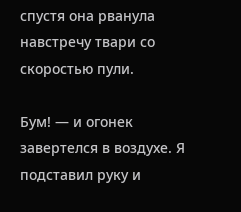спустя она рванула навстречу твари со скоростью пули.

Бум! — и огонек завертелся в воздухе. Я подставил руку и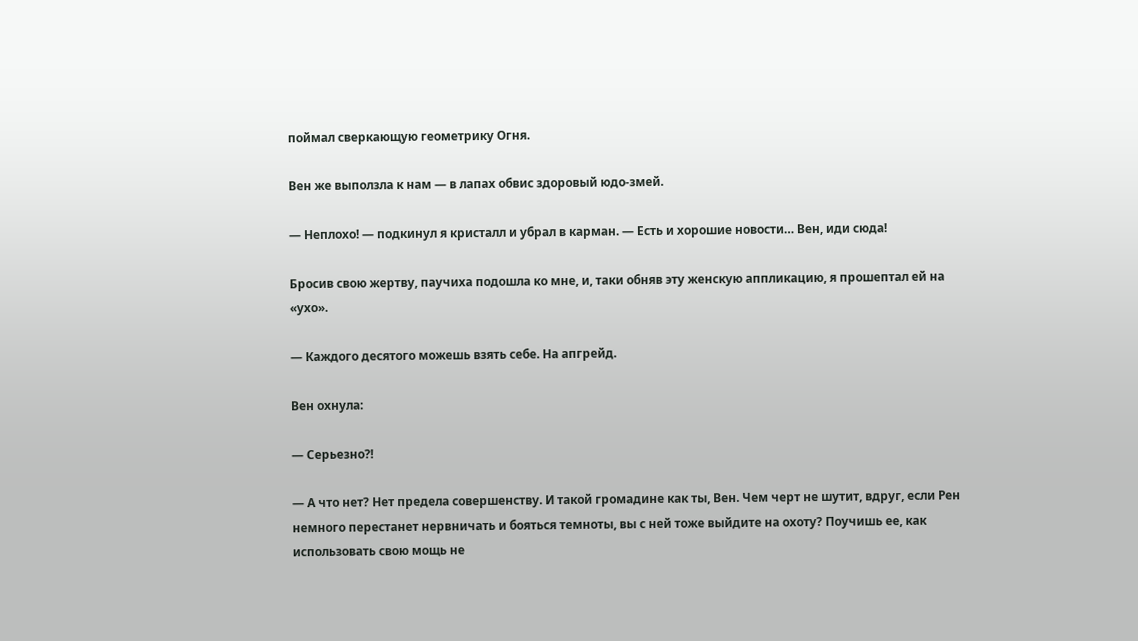поймал сверкающую геометрику Огня.

Вен же выползла к нам — в лапах обвис здоровый юдо-змей.

— Неплохо! — подкинул я кристалл и убрал в карман. — Есть и хорошие новости… Вен, иди сюда!

Бросив свою жертву, паучиха подошла ко мне, и, таки обняв эту женскую аппликацию, я прошептал ей на «ухо».

— Каждого десятого можешь взять себе. На апгрейд.

Вен охнула:

— Серьезно⁈

— А что нет? Нет предела совершенству. И такой громадине как ты, Вен. Чем черт не шутит, вдруг, если Рен немного перестанет нервничать и бояться темноты, вы с ней тоже выйдите на охоту? Поучишь ее, как использовать свою мощь не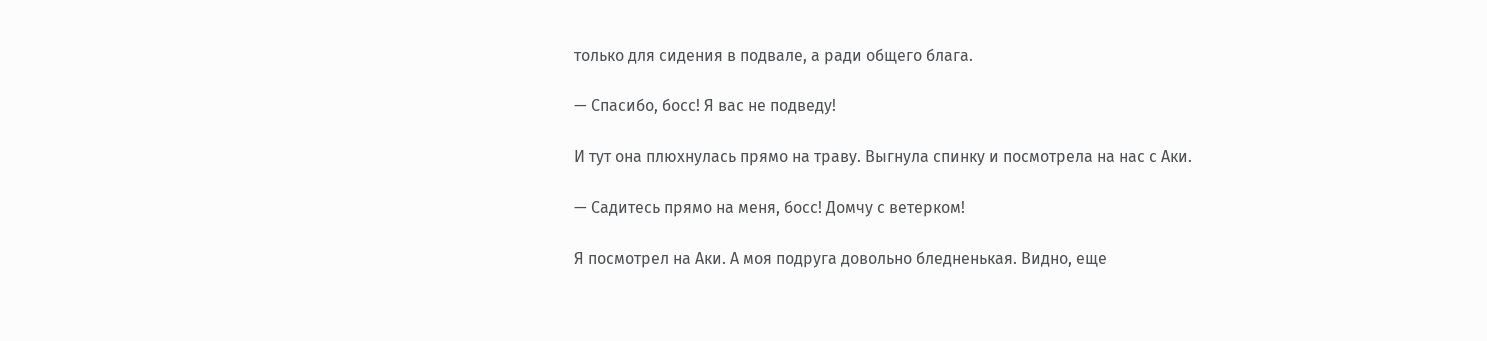только для сидения в подвале, а ради общего блага.

— Спасибо, босс! Я вас не подведу!

И тут она плюхнулась прямо на траву. Выгнула спинку и посмотрела на нас с Аки.

— Садитесь прямо на меня, босс! Домчу с ветерком!

Я посмотрел на Аки. А моя подруга довольно бледненькая. Видно, еще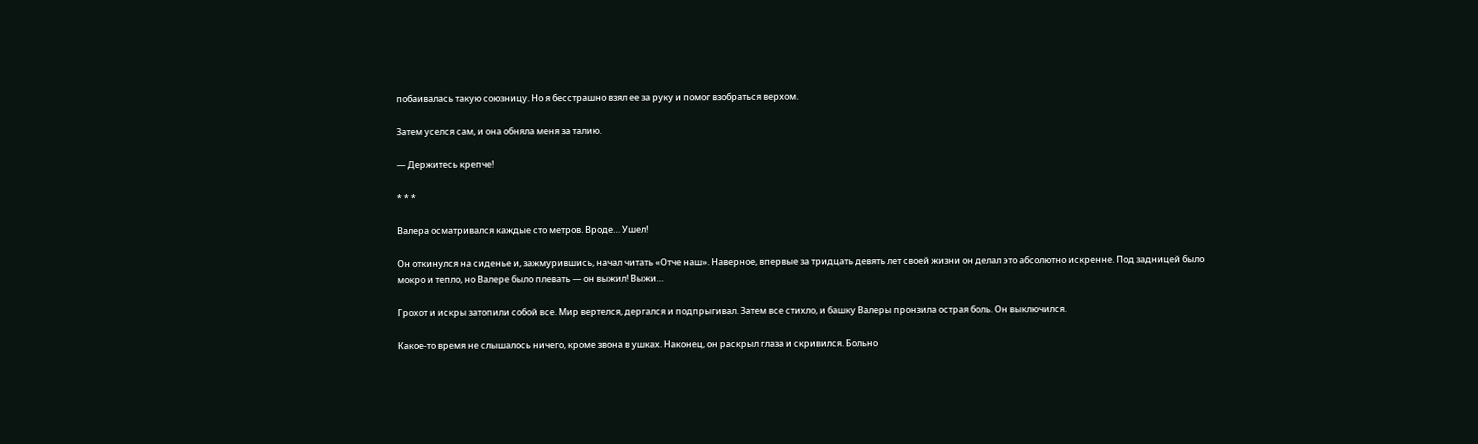побаивалась такую союзницу. Но я бесстрашно взял ее за руку и помог взобраться верхом.

Затем уселся сам, и она обняла меня за талию.

— Держитесь крепче!

* * *

Валера осматривался каждые сто метров. Вроде… Ушел!

Он откинулся на сиденье и, зажмурившись, начал читать «Отче наш». Наверное, впервые за тридцать девять лет своей жизни он делал это абсолютно искренне. Под задницей было мокро и тепло, но Валере было плевать — он выжил! Выжи…

Грохот и искры затопили собой все. Мир вертелся, дергался и подпрыгивал. Затем все стихло, и башку Валеры пронзила острая боль. Он выключился.

Какое-то время не слышалось ничего, кроме звона в ушках. Наконец, он раскрыл глаза и скривился. Больно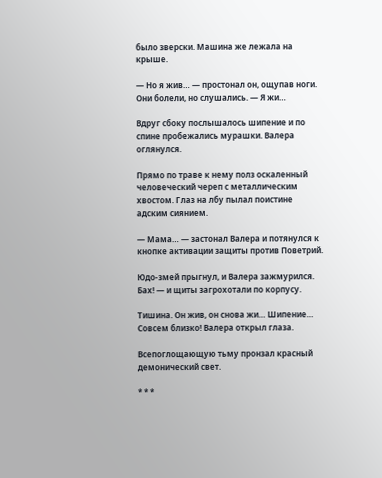было зверски. Машина же лежала на крыше.

— Но я жив… — простонал он, ощупав ноги. Они болели, но слушались. — Я жи…

Вдруг сбоку послышалось шипение и по спине пробежались мурашки. Валера оглянулся.

Прямо по траве к нему полз оскаленный человеческий череп с металлическим хвостом. Глаз на лбу пылал поистине адским сиянием.

— Мама… — застонал Валера и потянулся к кнопке активации защиты против Поветрий.

Юдо-змей прыгнул, и Валера зажмурился. Бах! — и щиты загрохотали по корпусу.

Тишина. Он жив, он снова жи… Шипение… Совсем близко! Валера открыл глаза.

Всепоглощающую тьму пронзал красный демонический свет.

* * *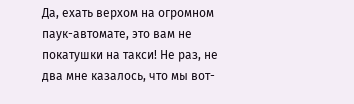Да, ехать верхом на огромном паук-автомате, это вам не покатушки на такси! Не раз, не два мне казалось, что мы вот-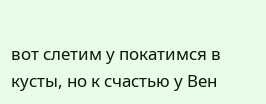вот слетим у покатимся в кусты, но к счастью у Вен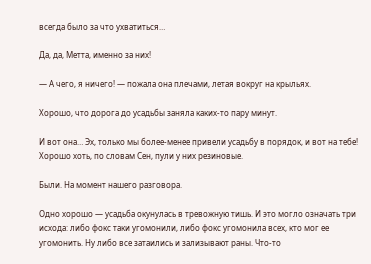всегда было за что ухватиться…

Да, да, Метта, именно за них!

— А чего, я ничего! — пожала она плечами, летая вокруг на крыльях.

Хорошо, что дорога до усадьбы заняла каких-то пару минут.

И вот она… Эх, только мы более-менее привели усадьбу в порядок, и вот на тебе! Хорошо хоть, по словам Сен, пули у них резиновые.

Были. На момент нашего разговора.

Одно хорошо — усадьба окунулась в тревожную тишь. И это могло означать три исхода: либо фокс таки угомонили, либо фокс угомонила всех, кто мог ее угомонить. Ну либо все затаились и зализывают раны. Что-то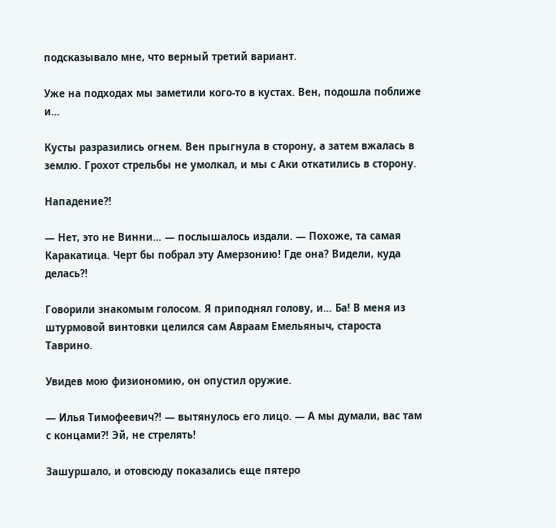подсказывало мне, что верный третий вариант.

Уже на подходах мы заметили кого-то в кустах. Вен, подошла поближе и…

Кусты разразились огнем. Вен прыгнула в сторону, а затем вжалась в землю. Грохот стрельбы не умолкал, и мы с Аки откатились в сторону.

Нападение⁈

— Нет, это не Винни… — послышалось издали. — Похоже, та самая Каракатица. Черт бы побрал эту Амерзонию! Где она? Видели, куда делась⁈

Говорили знакомым голосом. Я приподнял голову, и… Ба! В меня из штурмовой винтовки целился сам Авраам Емельяныч, староста Таврино.

Увидев мою физиономию, он опустил оружие.

— Илья Тимофеевич⁈ — вытянулось его лицо. — А мы думали, вас там с концами⁈ Эй, не стрелять!

Зашуршало, и отовсюду показались еще пятеро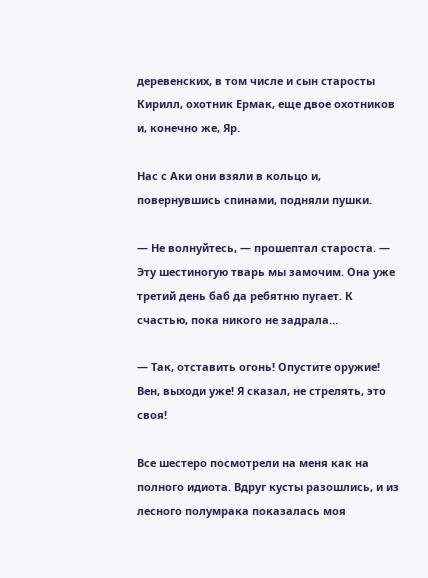деревенских, в том числе и сын старосты Кирилл, охотник Ермак, еще двое охотников и, конечно же, Яр.

Нас с Аки они взяли в кольцо и, повернувшись спинами, подняли пушки.

— Не волнуйтесь, — прошептал староста. — Эту шестиногую тварь мы замочим. Она уже третий день баб да ребятню пугает. К счастью, пока никого не задрала…

— Так, отставить огонь! Опустите оружие! Вен, выходи уже! Я сказал, не стрелять, это своя!

Все шестеро посмотрели на меня как на полного идиота. Вдруг кусты разошлись, и из лесного полумрака показалась моя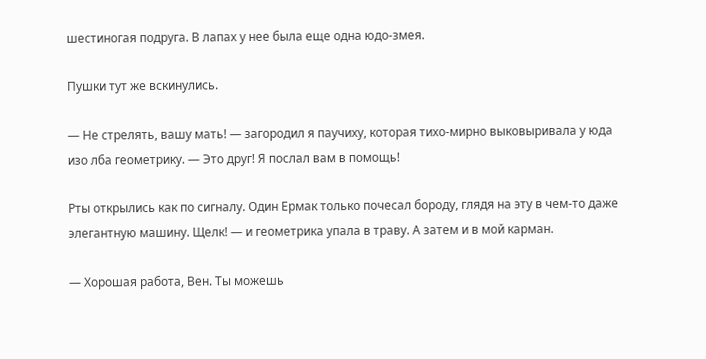шестиногая подруга. В лапах у нее была еще одна юдо-змея.

Пушки тут же вскинулись.

— Не стрелять, вашу мать! — загородил я паучиху, которая тихо-мирно выковыривала у юда изо лба геометрику. — Это друг! Я послал вам в помощь!

Рты открылись как по сигналу. Один Ермак только почесал бороду, глядя на эту в чем-то даже элегантную машину. Щелк! — и геометрика упала в траву. А затем и в мой карман.

— Хорошая работа, Вен. Ты можешь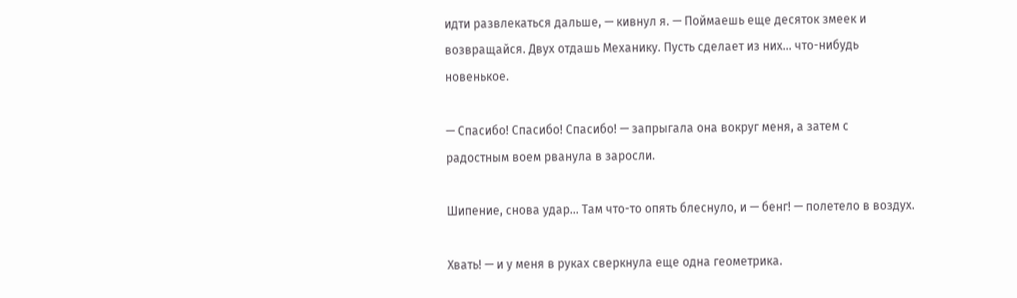идти развлекаться дальше, — кивнул я. — Поймаешь еще десяток змеек и возвращайся. Двух отдашь Механику. Пусть сделает из них… что-нибудь новенькое.

— Спасибо! Спасибо! Спасибо! — запрыгала она вокруг меня, а затем с радостным воем рванула в заросли.

Шипение, снова удар… Там что-то опять блеснуло, и — бенг! — полетело в воздух.

Хвать! — и у меня в руках сверкнула еще одна геометрика.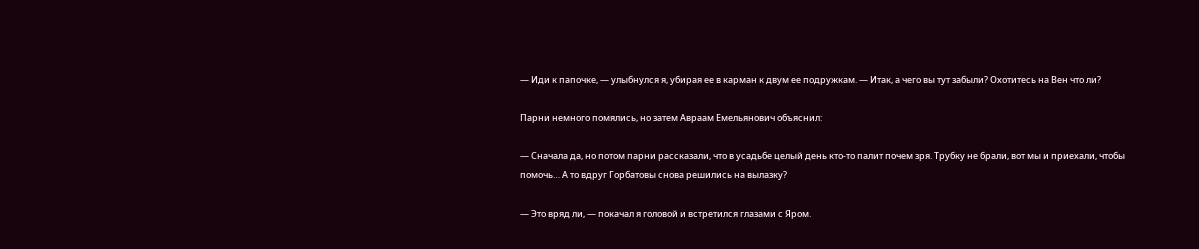— Иди к папочке, — улыбнулся я, убирая ее в карман к двум ее подружкам. — Итак, а чего вы тут забыли? Охотитесь на Вен что ли?

Парни немного помялись, но затем Авраам Емельянович объяснил:

— Сначала да, но потом парни рассказали, что в усадьбе целый день кто-то палит почем зря. Трубку не брали, вот мы и приехали, чтобы помочь… А то вдруг Горбатовы снова решились на вылазку?

— Это вряд ли, — покачал я головой и встретился глазами с Яром.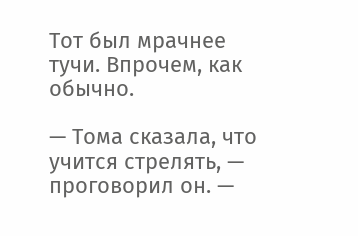Тот был мрачнее тучи. Впрочем, как обычно.

— Тома сказала, что учится стрелять, — проговорил он. —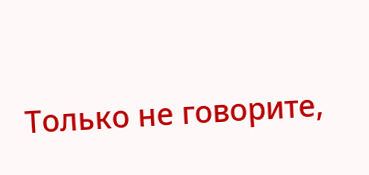Только не говорите,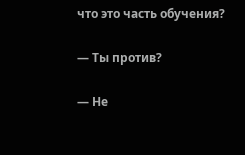что это часть обучения?

— Ты против?

— Не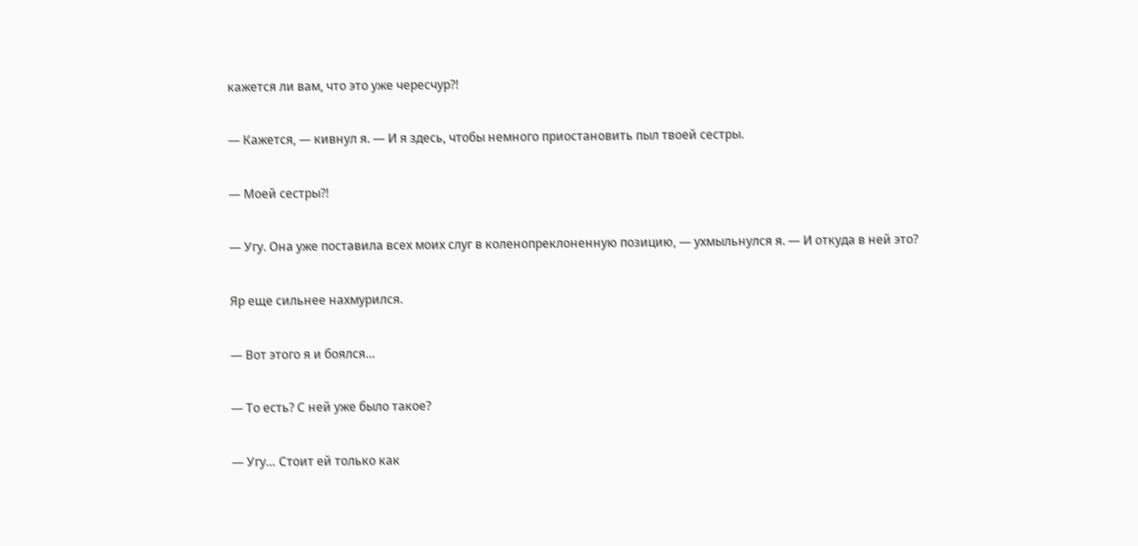кажется ли вам, что это уже чересчур⁈

— Кажется, — кивнул я. — И я здесь, чтобы немного приостановить пыл твоей сестры.

— Моей сестры⁈

— Угу. Она уже поставила всех моих слуг в коленопреклоненную позицию, — ухмыльнулся я. — И откуда в ней это?

Яр еще сильнее нахмурился.

— Вот этого я и боялся…

— То есть? С ней уже было такое?

— Угу… Стоит ей только как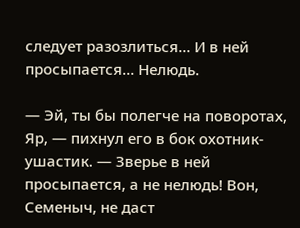следует разозлиться… И в ней просыпается… Нелюдь.

— Эй, ты бы полегче на поворотах, Яр, — пихнул его в бок охотник-ушастик. — Зверье в ней просыпается, а не нелюдь! Вон, Семеныч, не даст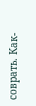соврать. Как-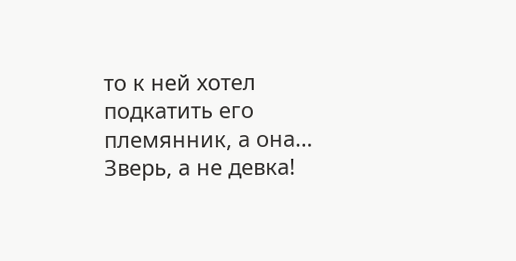то к ней хотел подкатить его племянник, а она… Зверь, а не девка!